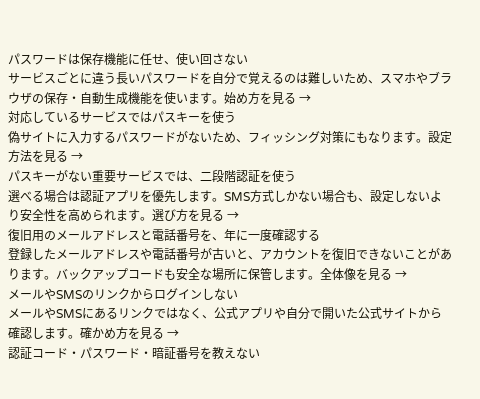パスワードは保存機能に任せ、使い回さない
サービスごとに違う長いパスワードを自分で覚えるのは難しいため、スマホやブラウザの保存・自動生成機能を使います。始め方を見る →
対応しているサービスではパスキーを使う
偽サイトに入力するパスワードがないため、フィッシング対策にもなります。設定方法を見る →
パスキーがない重要サービスでは、二段階認証を使う
選べる場合は認証アプリを優先します。SMS方式しかない場合も、設定しないより安全性を高められます。選び方を見る →
復旧用のメールアドレスと電話番号を、年に一度確認する
登録したメールアドレスや電話番号が古いと、アカウントを復旧できないことがあります。バックアップコードも安全な場所に保管します。全体像を見る →
メールやSMSのリンクからログインしない
メールやSMSにあるリンクではなく、公式アプリや自分で開いた公式サイトから確認します。確かめ方を見る →
認証コード・パスワード・暗証番号を教えない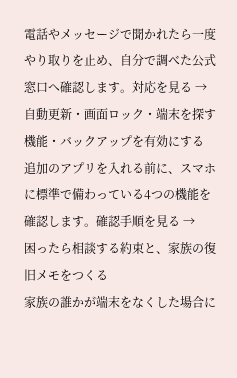電話やメッセージで聞かれたら一度やり取りを止め、自分で調べた公式窓口へ確認します。対応を見る →
自動更新・画面ロック・端末を探す機能・バックアップを有効にする
追加のアプリを入れる前に、スマホに標準で備わっている4つの機能を確認します。確認手順を見る →
困ったら相談する約束と、家族の復旧メモをつくる
家族の誰かが端末をなくした場合に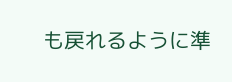も戻れるように準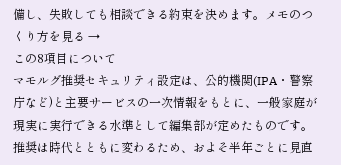備し、失敗しても相談できる約束を決めます。メモのつくり方を見る →
この8項目について
マモルグ推奨セキュリティ設定は、公的機関(IPA・警察庁など)と主要サービスの一次情報をもとに、一般家庭が現実に実行できる水準として編集部が定めたものです。推奨は時代とともに変わるため、およそ半年ごとに見直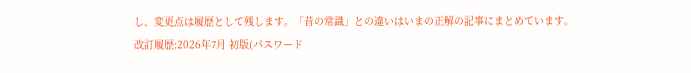し、変更点は履歴として残します。「昔の常識」との違いはいまの正解の記事にまとめています。
改訂履歴:2026年7月 初版(パスワード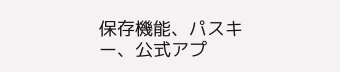保存機能、パスキー、公式アプ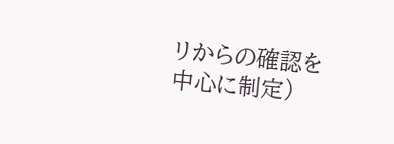リからの確認を中心に制定)